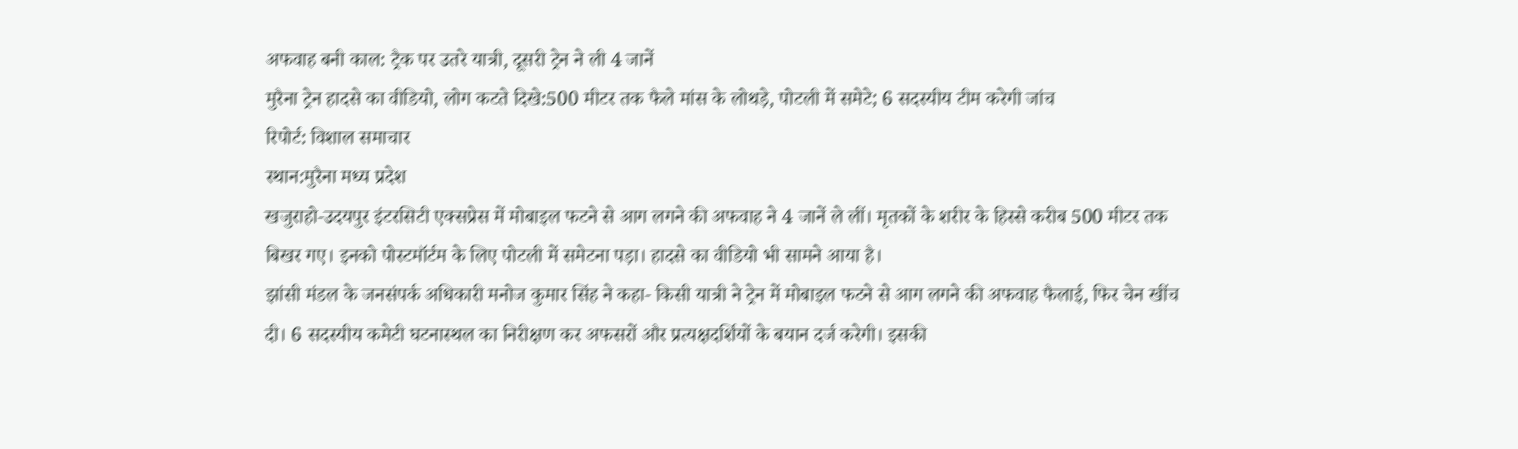अफवाह बनी काल: ट्रैक पर उतरे यात्री, दूसरी ट्रेन ने ली 4 जानें
मुरैना ट्रेन हादसे का वीडियो, लोग कटते दिखे:500 मीटर तक फैले मांस के लोथड़े, पोटली में समेटे; 6 सदस्यीय टीम करेगी जांच
रिपोर्ट: विशाल समाचार
स्थान:मुरैना मध्य प्रदेश
खजुराहो-उदयपुर इंटरसिटी एक्सप्रेस में मोबाइल फटने से आग लगने की अफवाह ने 4 जानें ले लीं। मृतकों के शरीर के हिस्से करीब 500 मीटर तक बिखर गए। इनको पोस्टमॉर्टम के लिए पोटली में समेटना पड़ा। हादसे का वीडियो भी सामने आया है।
झांसी मंडल के जनसंपर्क अधिकारी मनोज कुमार सिंह ने कहा- किसी यात्री ने ट्रेन में मोबाइल फटने से आग लगने की अफवाह फैलाई, फिर चेन खींच दी। 6 सदस्यीय कमेटी घटनास्थल का निरीक्षण कर अफसरों और प्रत्यक्षदर्शियों के बयान दर्ज करेगी। इसकी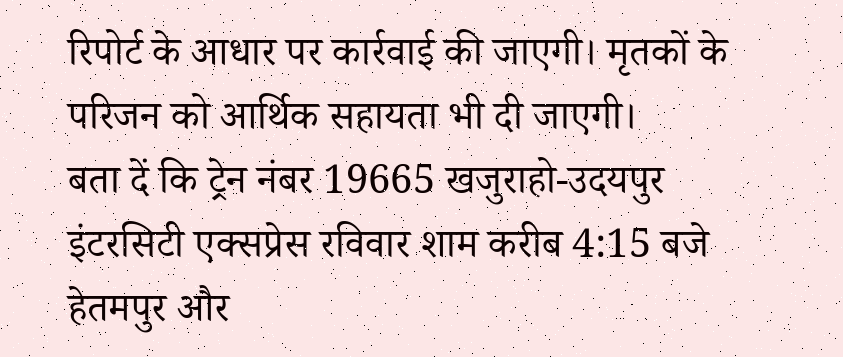रिपोर्ट के आधार पर कार्रवाई की जाएगी। मृतकों के परिजन को आर्थिक सहायता भी दी जाएगी।
बता दें कि ट्रेन नंबर 19665 खजुराहो-उदयपुर इंटरसिटी एक्सप्रेस रविवार शाम करीब 4:15 बजे हेतमपुर और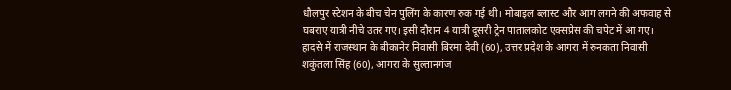धौलपुर स्टेशन के बीच चेन पुलिंग के कारण रुक गई थी। मोबाइल ब्लास्ट और आग लगने की अफवाह से घबराए यात्री नीचे उतर गए। इसी दौरान 4 यात्री दूसरी ट्रेन पातालकोट एक्सप्रेस की चपेट में आ गए।
हादसे में राजस्थान के बीकानेर निवासी बिरमा देवी (60), उत्तर प्रदेश के आगरा में रुनकता निवासी शकुंतला सिंह (60), आगरा के सुल्तानगंज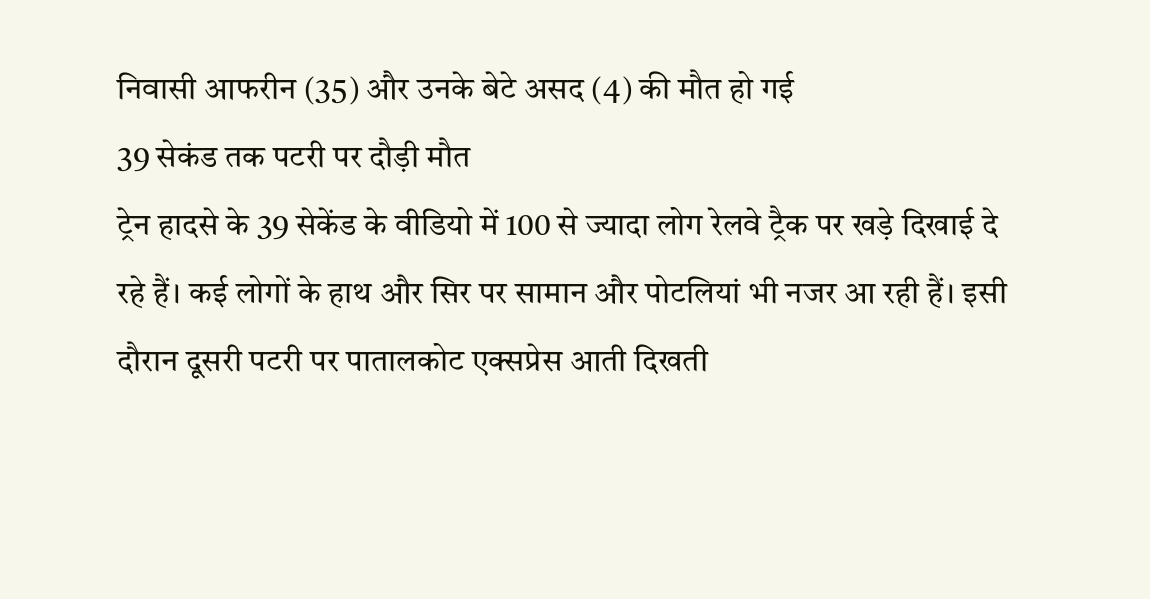निवासी आफरीन (35) और उनके बेटे असद (4) की मौत हो गई
39 सेकंड तक पटरी पर दौड़ी मौत
ट्रेन हादसे के 39 सेकेंड के वीडियो में 100 से ज्यादा लोग रेलवे ट्रैक पर खड़े दिखाई दे रहे हैं। कई लोगों के हाथ और सिर पर सामान और पोटलियां भी नजर आ रही हैं। इसी दौरान दूसरी पटरी पर पातालकोट एक्सप्रेस आती दिखती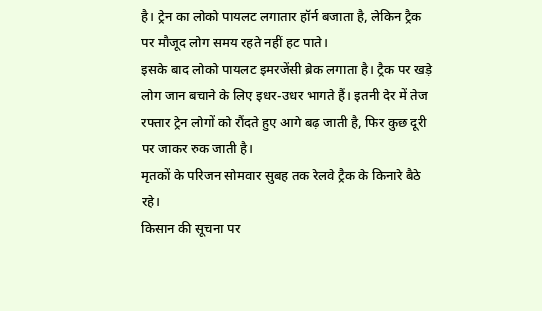है। ट्रेन का लोको पायलट लगातार हॉर्न बजाता है, लेकिन ट्रैक पर मौजूद लोग समय रहते नहीं हट पाते।
इसके बाद लोको पायलट इमरजेंसी ब्रेक लगाता है। ट्रैक पर खड़े लोग जान बचाने के लिए इधर-उधर भागते हैं। इतनी देर में तेज रफ्तार ट्रेन लोगों को रौंदते हुए आगे बढ़ जाती है, फिर कुछ दूरी पर जाकर रुक जाती है।
मृतकों के परिजन सोमवार सुबह तक रेलवे ट्रैक के किनारे बैठे रहे।
किसान की सूचना पर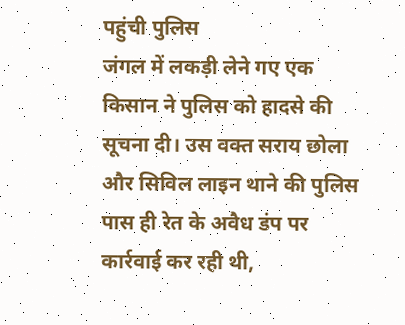पहुंची पुलिस
जंगल में लकड़ी लेने गए एक किसान ने पुलिस को हादसे की सूचना दी। उस वक्त सराय छोला और सिविल लाइन थाने की पुलिस पास ही रेत के अवैध डंप पर कार्रवाई कर रही थी,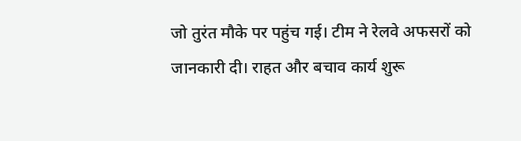जो तुरंत मौके पर पहुंच गई। टीम ने रेलवे अफसरों को जानकारी दी। राहत और बचाव कार्य शुरू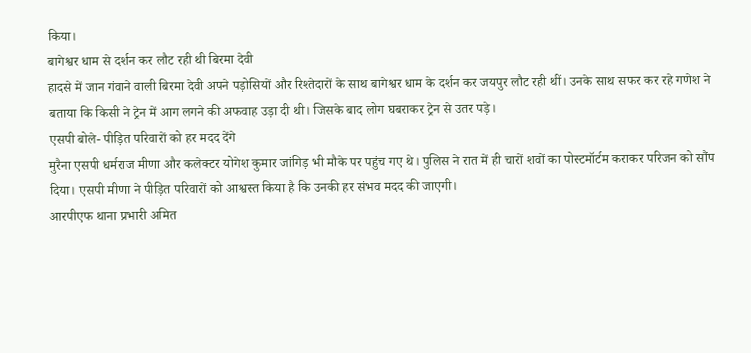किया।
बागेश्वर धाम से दर्शन कर लौट रही थी बिरमा देवी
हादसे में जान गंवाने वाली बिरमा देवी अपने पड़ोसियों और रिश्तेदारों के साथ बागेश्वर धाम के दर्शन कर जयपुर लौट रही थीं। उनके साथ सफर कर रहे गणेश ने बताया कि किसी ने ट्रेन में आग लगने की अफवाह उड़ा दी थी। जिसके बाद लोग घबराकर ट्रेन से उतर पड़े।
एसपी बोले- पीड़ित परिवारों को हर मदद देंगे
मुरैना एसपी धर्मराज मीणा और कलेक्टर योगेश कुमार जांगिड़ भी मौके पर पहुंच गए थे। पुलिस ने रात में ही चारों शवों का पोस्टमॉर्टम कराकर परिजन को सौंप दिया। एसपी मीणा ने पीड़ित परिवारों को आश्वस्त किया है कि उनकी हर संभव मदद की जाएगी।
आरपीएफ थाना प्रभारी अमित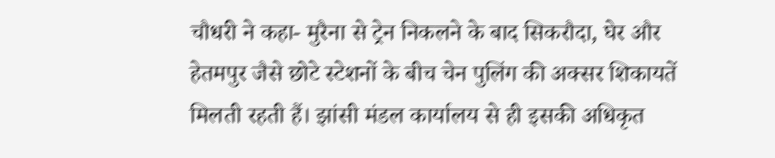चौधरी ने कहा- मुरैना से ट्रेन निकलने के बाद सिकरौदा, घेर और हेतमपुर जैसे छोटे स्टेशनों के बीच चेन पुलिंग की अक्सर शिकायतें मिलती रहती हैं। झांसी मंडल कार्यालय से ही इसकी अधिकृत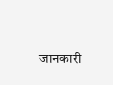जानकारी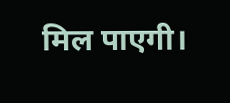मिल पाएगी।